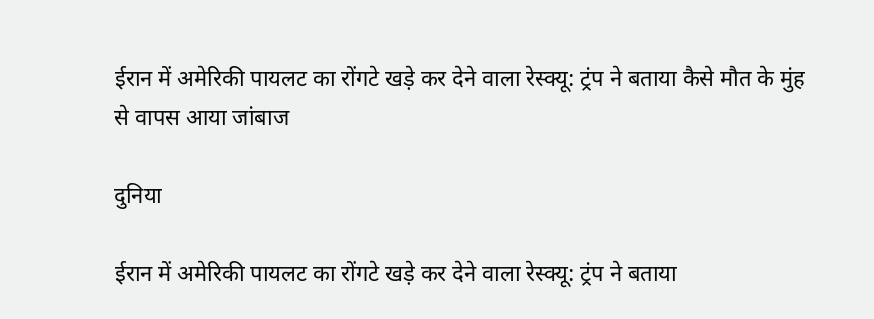ईरान में अमेरिकी पायलट का रोंगटे खड़े कर देने वाला रेस्क्यू: ट्रंप ने बताया कैसे मौत के मुंह से वापस आया जांबाज

दुनिया

ईरान में अमेरिकी पायलट का रोंगटे खड़े कर देने वाला रेस्क्यू: ट्रंप ने बताया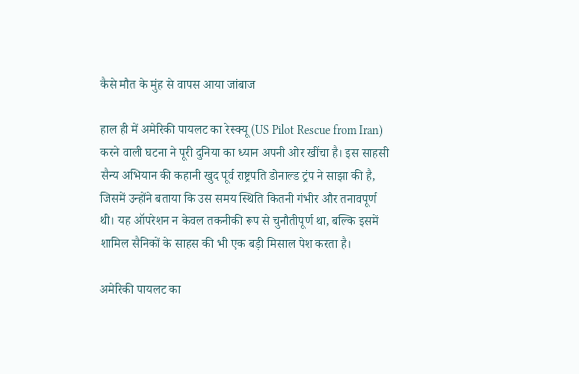कैसे मौत के मुंह से वापस आया जांबाज

हाल ही में अमेरिकी पायलट का रेस्क्यू (US Pilot Rescue from Iran) करने वाली घटना ने पूरी दुनिया का ध्यान अपनी ओर खींचा है। इस साहसी सैन्य अभियान की कहानी खुद पूर्व राष्ट्रपति डोनाल्ड ट्रंप ने साझा की है, जिसमें उन्होंने बताया कि उस समय स्थिति कितनी गंभीर और तनावपूर्ण थी। यह ऑपरेशन न केवल तकनीकी रूप से चुनौतीपूर्ण था, बल्कि इसमें शामिल सैनिकों के साहस की भी एक बड़ी मिसाल पेश करता है।

अमेरिकी पायलट का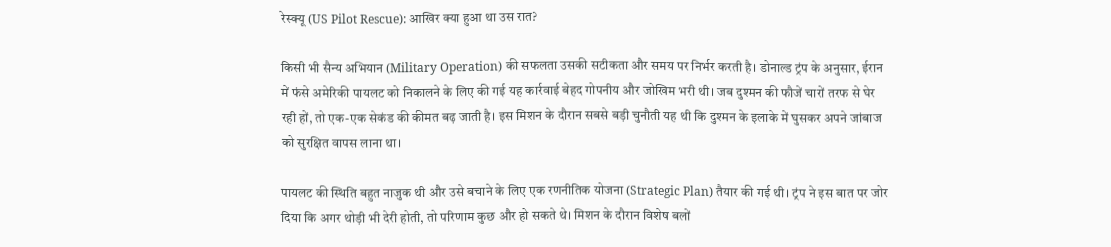रेस्क्यू (US Pilot Rescue): आखिर क्या हुआ था उस रात?

किसी भी सैन्य अभियान (Military Operation) की सफलता उसकी सटीकता और समय पर निर्भर करती है। डोनाल्ड ट्रंप के अनुसार, ईरान में फंसे अमेरिकी पायलट को निकालने के लिए की गई यह कार्रवाई बेहद गोपनीय और जोखिम भरी थी। जब दुश्मन की फौजें चारों तरफ से घेर रही हों, तो एक-एक सेकंड की कीमत बढ़ जाती है। इस मिशन के दौरान सबसे बड़ी चुनौती यह थी कि दुश्मन के इलाके में घुसकर अपने जांबाज को सुरक्षित वापस लाना था।

पायलट की स्थिति बहुत नाजुक थी और उसे बचाने के लिए एक रणनीतिक योजना (Strategic Plan) तैयार की गई थी। ट्रंप ने इस बात पर जोर दिया कि अगर थोड़ी भी देरी होती, तो परिणाम कुछ और हो सकते थे। मिशन के दौरान विशेष बलों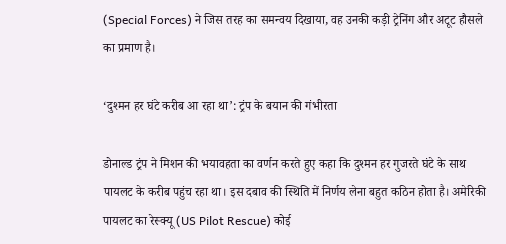(Special Forces) ने जिस तरह का समन्वय दिखाया, वह उनकी कड़ी ट्रेनिंग और अटूट हौसले का प्रमाण है।

‘दुश्मन हर घंटे करीब आ रहा था’: ट्रंप के बयान की गंभीरता

डोनाल्ड ट्रंप ने मिशन की भयावहता का वर्णन करते हुए कहा कि दुश्मन हर गुजरते घंटे के साथ पायलट के करीब पहुंच रहा था। इस दबाव की स्थिति में निर्णय लेना बहुत कठिन होता है। अमेरिकी पायलट का रेस्क्यू (US Pilot Rescue) कोई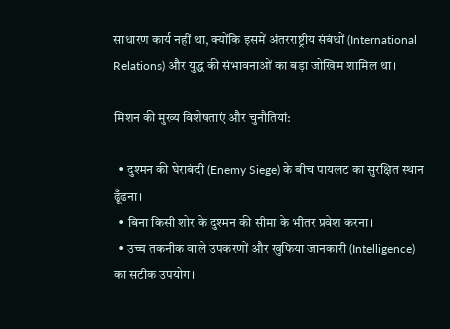साधारण कार्य नहीं था, क्योंकि इसमें अंतरराष्ट्रीय संबंधों (International Relations) और युद्ध की संभावनाओं का बड़ा जोखिम शामिल था।

मिशन की मुख्य विशेषताएं और चुनौतियां:

  • दुश्मन की घेराबंदी (Enemy Siege) के बीच पायलट का सुरक्षित स्थान ढूँढना।
  • बिना किसी शोर के दुश्मन की सीमा के भीतर प्रवेश करना।
  • उच्च तकनीक वाले उपकरणों और खुफिया जानकारी (Intelligence) का सटीक उपयोग।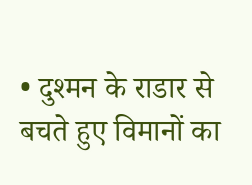• दुश्मन के राडार से बचते हुए विमानों का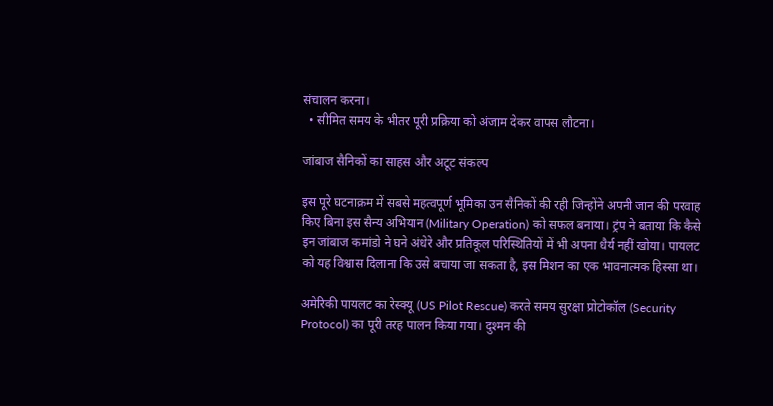संचालन करना।
  • सीमित समय के भीतर पूरी प्रक्रिया को अंजाम देकर वापस लौटना।

जांबाज सैनिकों का साहस और अटूट संकल्प

इस पूरे घटनाक्रम में सबसे महत्वपूर्ण भूमिका उन सैनिकों की रही जिन्होंने अपनी जान की परवाह किए बिना इस सैन्य अभियान (Military Operation) को सफल बनाया। ट्रंप ने बताया कि कैसे इन जांबाज कमांडो ने घने अंधेरे और प्रतिकूल परिस्थितियों में भी अपना धैर्य नहीं खोया। पायलट को यह विश्वास दिलाना कि उसे बचाया जा सकता है, इस मिशन का एक भावनात्मक हिस्सा था।

अमेरिकी पायलट का रेस्क्यू (US Pilot Rescue) करते समय सुरक्षा प्रोटोकॉल (Security Protocol) का पूरी तरह पालन किया गया। दुश्मन की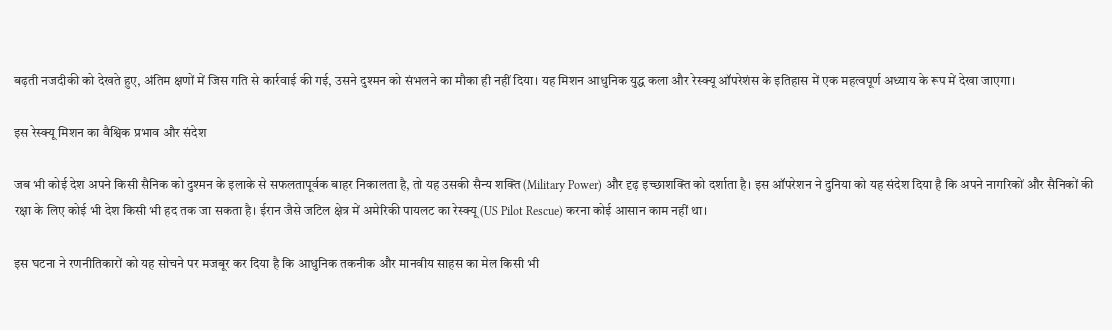बढ़ती नजदीकी को देखते हुए, अंतिम क्षणों में जिस गति से कार्रवाई की गई, उसने दुश्मन को संभलने का मौका ही नहीं दिया। यह मिशन आधुनिक युद्ध कला और रेस्क्यू ऑपरेशंस के इतिहास में एक महत्वपूर्ण अध्याय के रूप में देखा जाएगा।

इस रेस्क्यू मिशन का वैश्विक प्रभाव और संदेश

जब भी कोई देश अपने किसी सैनिक को दुश्मन के इलाके से सफलतापूर्वक बाहर निकालता है, तो यह उसकी सैन्य शक्ति (Military Power) और दृढ़ इच्छाशक्ति को दर्शाता है। इस ऑपरेशन ने दुनिया को यह संदेश दिया है कि अपने नागरिकों और सैनिकों की रक्षा के लिए कोई भी देश किसी भी हद तक जा सकता है। ईरान जैसे जटिल क्षेत्र में अमेरिकी पायलट का रेस्क्यू (US Pilot Rescue) करना कोई आसान काम नहीं था।

इस घटना ने रणनीतिकारों को यह सोचने पर मजबूर कर दिया है कि आधुनिक तकनीक और मानवीय साहस का मेल किसी भी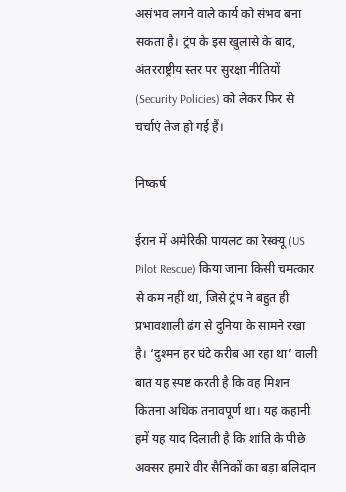असंभव लगने वाले कार्य को संभव बना सकता है। ट्रंप के इस खुलासे के बाद, अंतरराष्ट्रीय स्तर पर सुरक्षा नीतियों (Security Policies) को लेकर फिर से चर्चाएं तेज हो गई हैं।

निष्कर्ष

ईरान में अमेरिकी पायलट का रेस्क्यू (US Pilot Rescue) किया जाना किसी चमत्कार से कम नहीं था, जिसे ट्रंप ने बहुत ही प्रभावशाली ढंग से दुनिया के सामने रखा है। ‘दुश्मन हर घंटे करीब आ रहा था’ वाली बात यह स्पष्ट करती है कि वह मिशन कितना अधिक तनावपूर्ण था। यह कहानी हमें यह याद दिलाती है कि शांति के पीछे अक्सर हमारे वीर सैनिकों का बड़ा बलिदान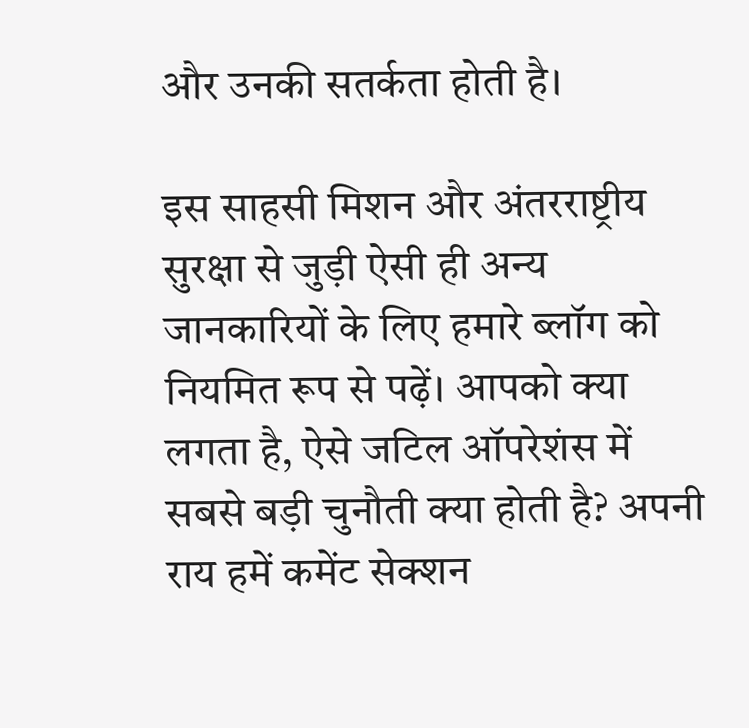और उनकी सतर्कता होती है।

इस साहसी मिशन और अंतरराष्ट्रीय सुरक्षा से जुड़ी ऐसी ही अन्य जानकारियों के लिए हमारे ब्लॉग को नियमित रूप से पढ़ें। आपको क्या लगता है, ऐसे जटिल ऑपरेशंस में सबसे बड़ी चुनौती क्या होती है? अपनी राय हमें कमेंट सेक्शन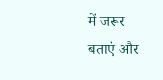में जरूर बताएं और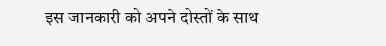इस जानकारी को अपने दोस्तों के साथ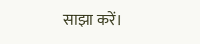साझा करें।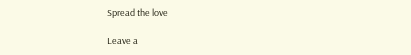Spread the love

Leave a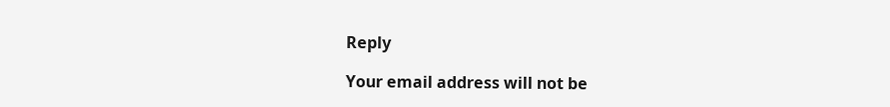Reply

Your email address will not be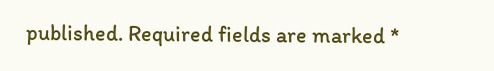published. Required fields are marked *